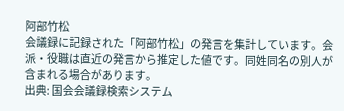阿部竹松
会議録に記録された「阿部竹松」の発言を集計しています。会派・役職は直近の発言から推定した値です。同姓同名の別人が含まれる場合があります。
出典: 国会会議録検索システム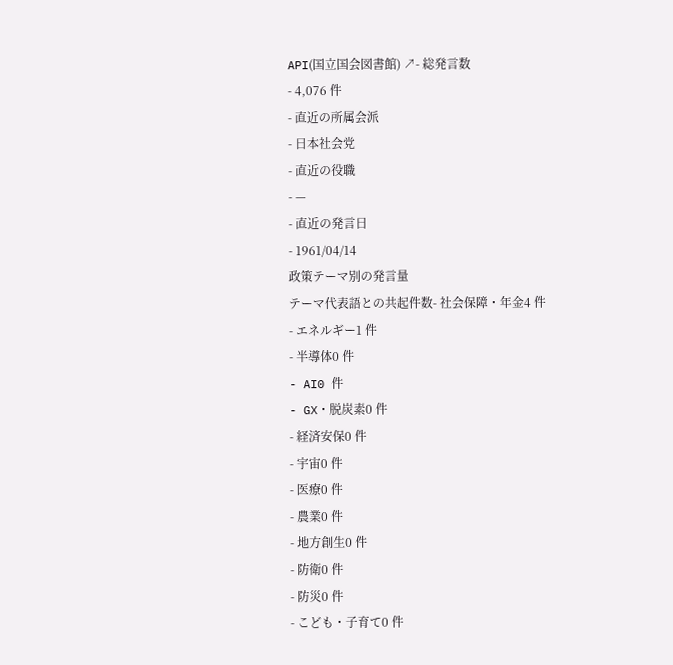API(国立国会図書館) ↗- 総発言数
- 4,076 件
- 直近の所属会派
- 日本社会党
- 直近の役職
- —
- 直近の発言日
- 1961/04/14
政策テーマ別の発言量
テーマ代表語との共起件数- 社会保障・年金4 件
- エネルギー1 件
- 半導体0 件
- AI0 件
- GX・脱炭素0 件
- 経済安保0 件
- 宇宙0 件
- 医療0 件
- 農業0 件
- 地方創生0 件
- 防衛0 件
- 防災0 件
- こども・子育て0 件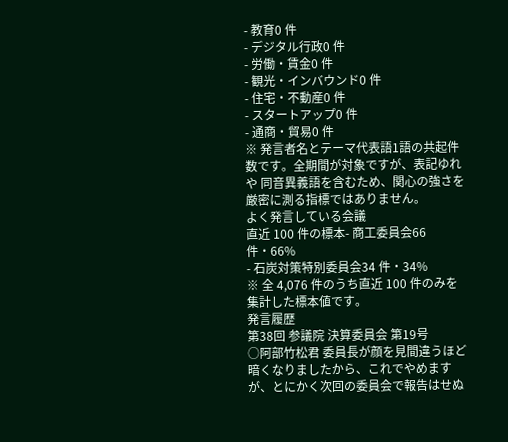- 教育0 件
- デジタル行政0 件
- 労働・賃金0 件
- 観光・インバウンド0 件
- 住宅・不動産0 件
- スタートアップ0 件
- 通商・貿易0 件
※ 発言者名とテーマ代表語1語の共起件数です。全期間が対象ですが、表記ゆれや 同音異義語を含むため、関心の強さを厳密に測る指標ではありません。
よく発言している会議
直近 100 件の標本- 商工委員会66 件・66%
- 石炭対策特別委員会34 件・34%
※ 全 4,076 件のうち直近 100 件のみを集計した標本値です。
発言履歴
第38回 参議院 決算委員会 第19号
○阿部竹松君 委員長が顔を見間違うほど暗くなりましたから、これでやめますが、とにかく次回の委員会で報告はせぬ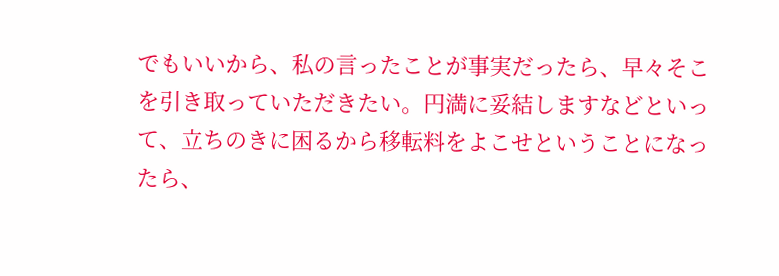でもいいから、私の言ったことが事実だったら、早々そこを引き取っていただきたい。円満に妥結しますなどといって、立ちのきに困るから移転料をよこせということになったら、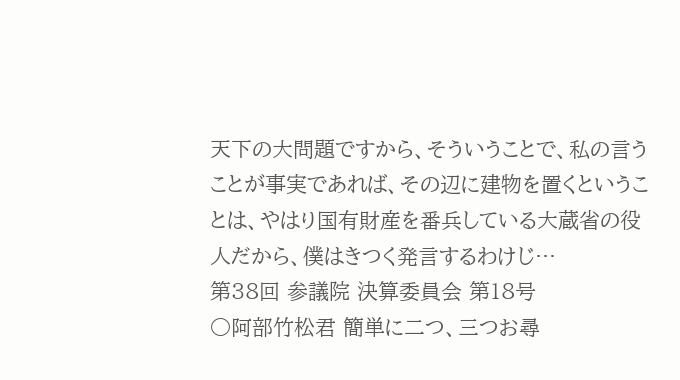天下の大問題ですから、そういうことで、私の言うことが事実であれば、その辺に建物を置くということは、やはり国有財産を番兵している大蔵省の役人だから、僕はきつく発言するわけじ…
第38回 参議院 決算委員会 第18号
○阿部竹松君 簡単に二つ、三つお尋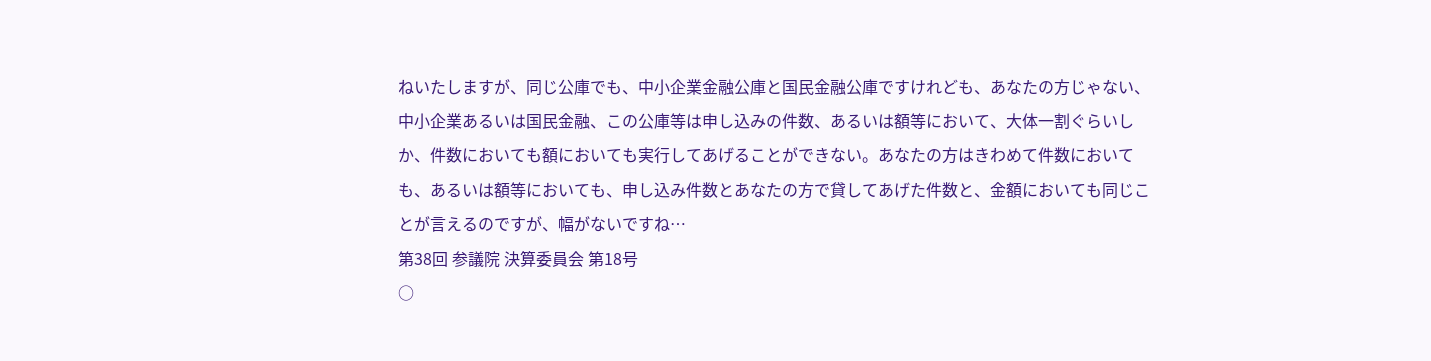ねいたしますが、同じ公庫でも、中小企業金融公庫と国民金融公庫ですけれども、あなたの方じゃない、中小企業あるいは国民金融、この公庫等は申し込みの件数、あるいは額等において、大体一割ぐらいしか、件数においても額においても実行してあげることができない。あなたの方はきわめて件数においても、あるいは額等においても、申し込み件数とあなたの方で貸してあげた件数と、金額においても同じことが言えるのですが、幅がないですね…
第38回 参議院 決算委員会 第18号
○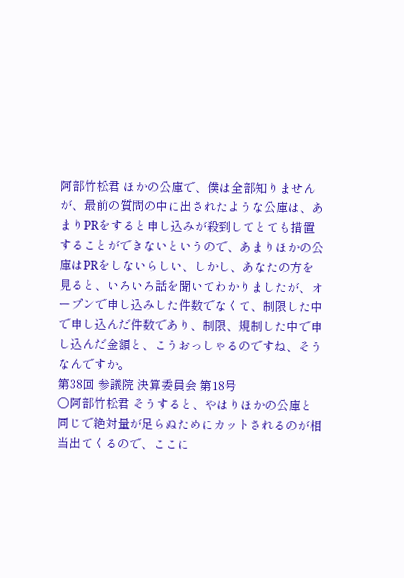阿部竹松君 ほかの公庫で、僕は全部知りませんが、最前の質問の中に出されたような公庫は、あまりPRをすると申し込みが殺到してとても措置することができないというので、あまりほかの公庫はPRをしないらしい、しかし、あなたの方を見ると、いろいろ話を聞いてわかりましたが、オープンで申し込みした件数でなくて、制限した中で申し込んだ件数であり、制限、規制した中で申し込んだ金額と、こうおっしゃるのですね、そうなんですか。
第38回 参議院 決算委員会 第18号
○阿部竹松君 そうすると、やはりほかの公庫と同じで絶対量が足らぬためにカットされるのが相当出てくるので、ここに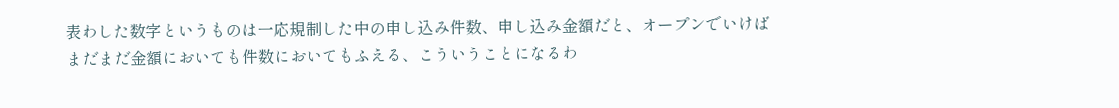表わした数字というものは一応規制した中の申し込み件数、申し込み金額だと、オープンでいけばまだまだ金額においても件数においてもふえる、こういうことになるわ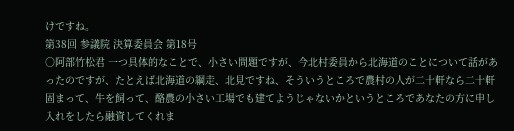けですね。
第38回 参議院 決算委員会 第18号
○阿部竹松君 一つ具体的なことで、小さい問題ですが、今北村委員から北海道のことについて話があったのですが、たとえば北海道の綱走、北見ですね、そういうところで農村の人が二十軒なら二十軒固まって、牛を飼って、酪農の小さい工場でも建てようじゃないかというところであなたの方に申し入れをしたら融資してくれま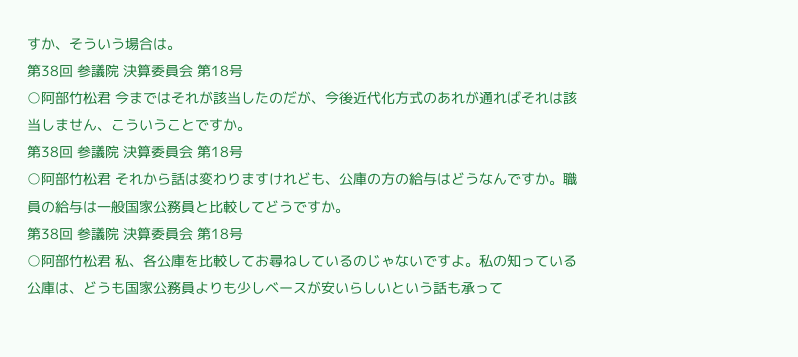すか、そういう場合は。
第38回 参議院 決算委員会 第18号
○阿部竹松君 今まではそれが該当したのだが、今後近代化方式のあれが通ればそれは該当しません、こういうことですか。
第38回 参議院 決算委員会 第18号
○阿部竹松君 それから話は変わりますけれども、公庫の方の給与はどうなんですか。職員の給与は一般国家公務員と比較してどうですか。
第38回 参議院 決算委員会 第18号
○阿部竹松君 私、各公庫を比較してお尋ねしているのじゃないですよ。私の知っている公庫は、どうも国家公務員よりも少しベースが安いらしいという話も承って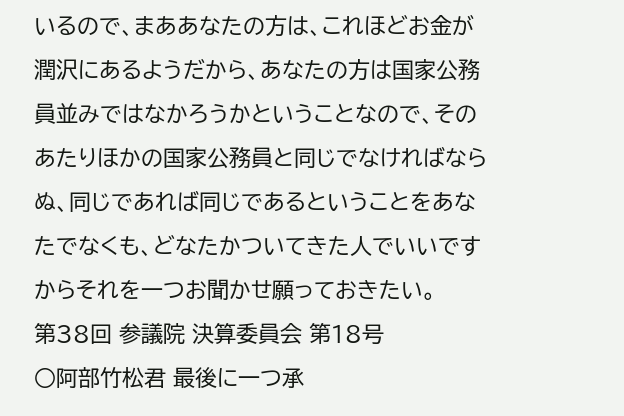いるので、まああなたの方は、これほどお金が潤沢にあるようだから、あなたの方は国家公務員並みではなかろうかということなので、そのあたりほかの国家公務員と同じでなければならぬ、同じであれば同じであるということをあなたでなくも、どなたかついてきた人でいいですからそれを一つお聞かせ願っておきたい。
第38回 参議院 決算委員会 第18号
○阿部竹松君 最後に一つ承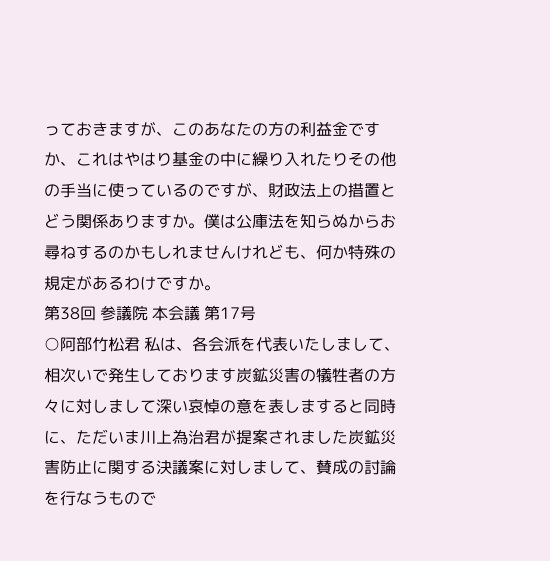っておきますが、このあなたの方の利益金ですか、これはやはり基金の中に繰り入れたりその他の手当に使っているのですが、財政法上の措置とどう関係ありますか。僕は公庫法を知らぬからお尋ねするのかもしれませんけれども、何か特殊の規定があるわけですか。
第38回 参議院 本会議 第17号
○阿部竹松君 私は、各会派を代表いたしまして、相次いで発生しております炭鉱災害の犠牲者の方々に対しまして深い哀悼の意を表しますると同時に、ただいま川上為治君が提案されました炭鉱災害防止に関する決議案に対しまして、賛成の討論を行なうもので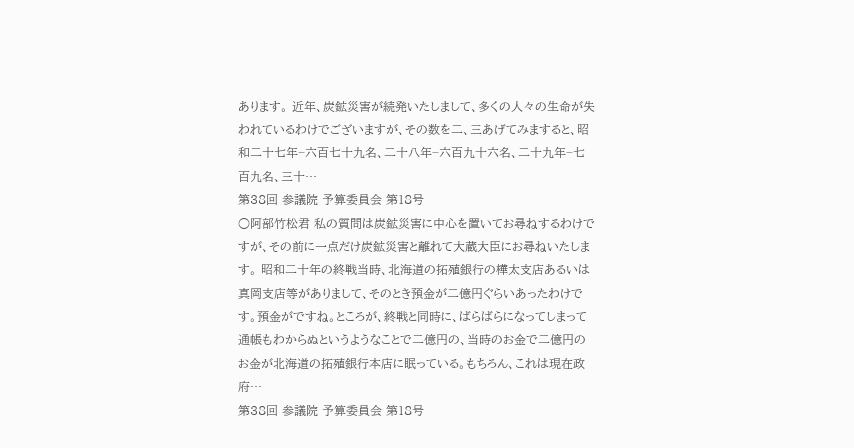あります。 近年、炭鉱災害が続発いたしまして、多くの人々の生命が失われているわけでございますが、その数を二、三あげてみますると、昭和二十七年−六百七十九名、二十八年−六百九十六名、二十九年−七百九名、三十…
第38回 参議院 予算委員会 第18号
○阿部竹松君 私の質問は炭鉱災害に中心を置いてお尋ねするわけですが、その前に一点だけ炭鉱災害と離れて大蔵大臣にお尋ねいたします。 昭和二十年の終戦当時、北海道の拓殖銀行の樺太支店あるいは真岡支店等がありまして、そのとき預金が二億円ぐらいあったわけです。預金がですね。ところが、終戦と同時に、ばらばらになってしまって通帳もわからぬというようなことで二億円の、当時のお金で二億円のお金が北海道の拓殖銀行本店に眠っている。もちろん、これは現在政府…
第38回 参議院 予算委員会 第18号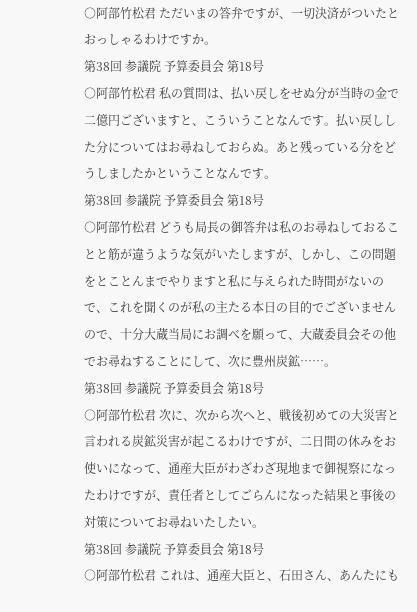○阿部竹松君 ただいまの答弁ですが、一切決済がついたとおっしゃるわけですか。
第38回 参議院 予算委員会 第18号
○阿部竹松君 私の質問は、払い戻しをせぬ分が当時の金で二億円ございますと、こういうことなんです。払い戻しした分についてはお尋ねしておらぬ。あと残っている分をどうしましたかということなんです。
第38回 参議院 予算委員会 第18号
○阿部竹松君 どうも局長の御答弁は私のお尋ねしておることと筋が違うような気がいたしますが、しかし、この問題をとことんまでやりますと私に与えられた時間がないので、これを聞くのが私の主たる本日の目的でございませんので、十分大蔵当局にお調べを願って、大蔵委員会その他でお尋ねすることにして、次に豊州炭鉱……。
第38回 参議院 予算委員会 第18号
○阿部竹松君 次に、次から次へと、戦後初めての大災害と言われる炭鉱災害が起こるわけですが、二日間の休みをお使いになって、通産大臣がわざわざ現地まで御視察になったわけですが、責任者としてごらんになった結果と事後の対策についてお尋ねいたしたい。
第38回 参議院 予算委員会 第18号
○阿部竹松君 これは、通産大臣と、石田さん、あんたにも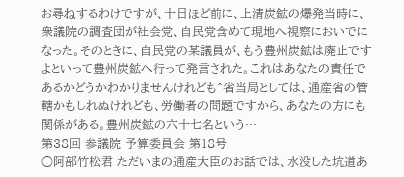お尋ねするわけですが、十日ほど前に、上清炭鉱の爆発当時に、衆議院の調査団が社会党、自民党含めて現地へ視察においでになった。そのときに、自民党の某議員が、もう豊州炭鉱は廃止ですよといって豊州炭鉱へ行って発言された。これはあなたの責任であるかどうかわかりませんけれども^省当局としては、通産省の管轄かもしれぬけれども、労働者の問題ですから、あなたの方にも関係がある。豊州炭鉱の六十七名という…
第38回 参議院 予算委員会 第18号
○阿部竹松君 ただいまの通産大臣のお話では、水没した坑道あ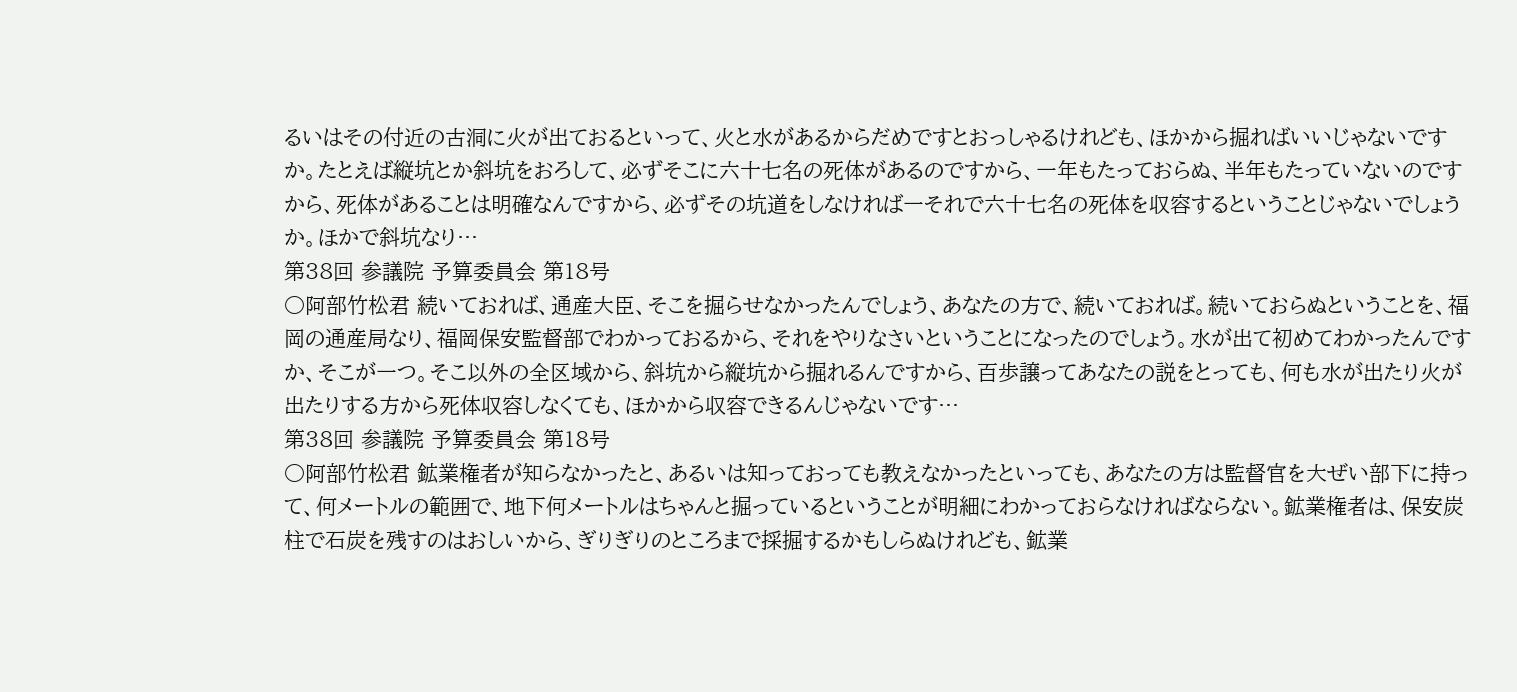るいはその付近の古洞に火が出ておるといって、火と水があるからだめですとおっしゃるけれども、ほかから掘ればいいじゃないですか。たとえば縦坑とか斜坑をおろして、必ずそこに六十七名の死体があるのですから、一年もたっておらぬ、半年もたっていないのですから、死体があることは明確なんですから、必ずその坑道をしなければ一それで六十七名の死体を収容するということじゃないでしょうか。ほかで斜坑なり…
第38回 参議院 予算委員会 第18号
○阿部竹松君 続いておれば、通産大臣、そこを掘らせなかったんでしょう、あなたの方で、続いておれば。続いておらぬということを、福岡の通産局なり、福岡保安監督部でわかっておるから、それをやりなさいということになったのでしょう。水が出て初めてわかったんですか、そこが一つ。そこ以外の全区域から、斜坑から縦坑から掘れるんですから、百歩譲ってあなたの説をとっても、何も水が出たり火が出たりする方から死体収容しなくても、ほかから収容できるんじゃないです…
第38回 参議院 予算委員会 第18号
○阿部竹松君 鉱業権者が知らなかったと、あるいは知っておっても教えなかったといっても、あなたの方は監督官を大ぜい部下に持って、何メートルの範囲で、地下何メートルはちゃんと掘っているということが明細にわかっておらなければならない。鉱業権者は、保安炭柱で石炭を残すのはおしいから、ぎりぎりのところまで採掘するかもしらぬけれども、鉱業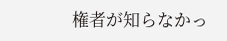権者が知らなかっ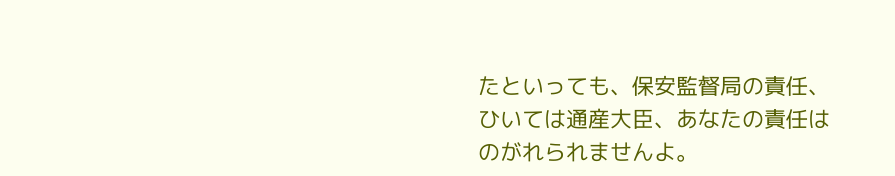たといっても、保安監督局の責任、ひいては通産大臣、あなたの責任はのがれられませんよ。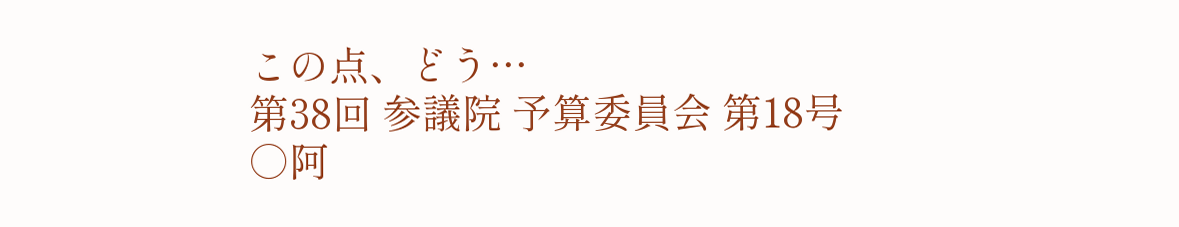この点、どう…
第38回 参議院 予算委員会 第18号
○阿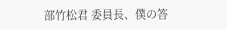部竹松君 委員長、僕の答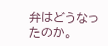弁はどうなったのか。